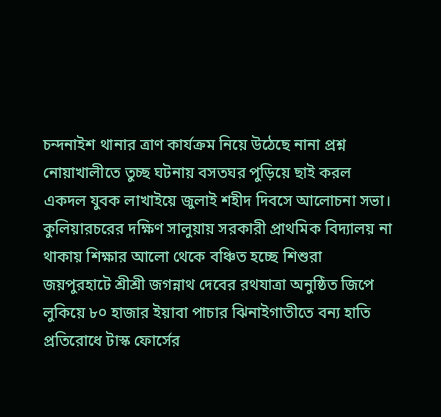চন্দনাইশ থানার ত্রাণ কার্যক্রম নিয়ে উঠেছে নানা প্রশ্ন নোয়াখালীতে তুচ্ছ ঘটনায় বসতঘর পুড়িয়ে ছাই করল একদল যুবক লাখাইয়ে জুলাই শহীদ দিবসে আলোচনা সভা। কুলিয়ারচরের দক্ষিণ সালুয়ায় সরকারী প্রাথমিক বিদ্যালয় না থাকায় শিক্ষার আলো থেকে বঞ্চিত হচ্ছে শিশুরা জয়পুরহাটে শ্রীশ্রী জগন্নাথ দেবের রথযাত্রা অনুষ্ঠিত জিপে লুকিয়ে ৮০ হাজার ইয়াবা পাচার ঝিনাইগাতীতে বন্য হাতি প্রতিরোধে টাস্ক ফোর্সের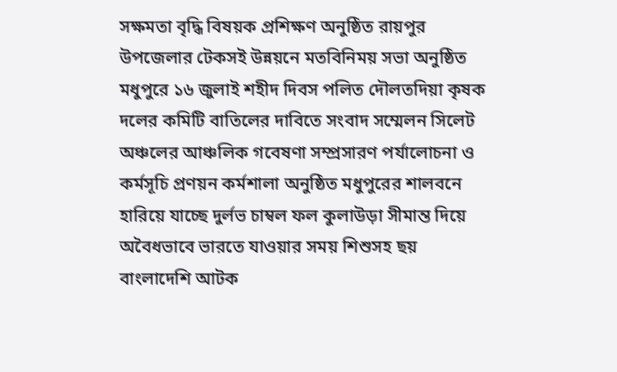সক্ষমতা বৃদ্ধি বিষয়ক প্রশিক্ষণ অনুষ্ঠিত রায়পুর উপজেলার টেকসই উন্নয়নে মতবিনিময় সভা অনুষ্ঠিত মধুপুরে ১৬ জুলাই শহীদ দিবস পলিত দৌলতদিয়া কৃষক দলের কমিটি বাতিলের দাবিতে সংবাদ সম্মেলন সিলেট অঞ্চলের আঞ্চলিক গবেষণা সম্প্রসারণ পর্যালোচনা ও কর্মসূচি প্রণয়ন কর্মশালা অনুষ্ঠিত মধুপুরের শালবনে হারিয়ে যাচ্ছে দুর্লভ চাম্বল ফল কুলাউড়া সীমান্ত দিয়ে অবৈধভাবে ভারতে যাওয়ার সময় শিশুসহ ছয় বাংলাদেশি আটক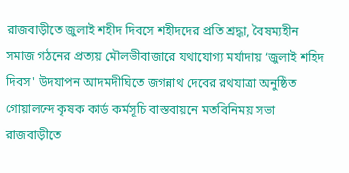রাজবাড়ীতে জুলাই শহীদ দিবসে শহীদদের প্রতি শ্রদ্ধা, বৈষম্যহীন সমাজ গঠনের প্রত্যয় মৌলভীবাজারে যথাযোগ্য মর্যাদায় ‘জুলাই শহিদ দিবস' উদযাপন আদমদীঘিতে জগন্নাথ দেবের রথযাত্রা অনুষ্ঠিত গোয়ালন্দে কৃষক কার্ড কর্মসূচি বাস্তবায়নে মতবিনিময় সভা রাজবাড়ীতে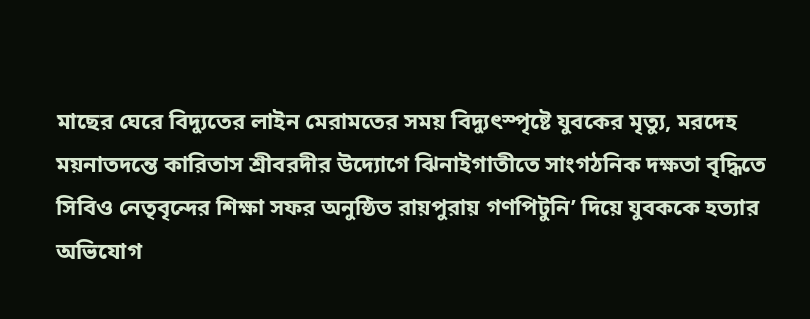মাছের ঘেরে বিদ্যুতের লাইন মেরামতের সময় বিদ্যুৎস্পৃষ্টে যুবকের মৃত্যু, মরদেহ ময়নাতদন্তে কারিতাস শ্রীবরদীর উদ্যোগে ঝিনাইগাতীতে সাংগঠনিক দক্ষতা বৃদ্ধিতে সিবিও নেতৃবৃন্দের শিক্ষা সফর অনুষ্ঠিত রায়পুরায় গণপিটুনি’ দিয়ে যুবককে হত্যার অভিযোগ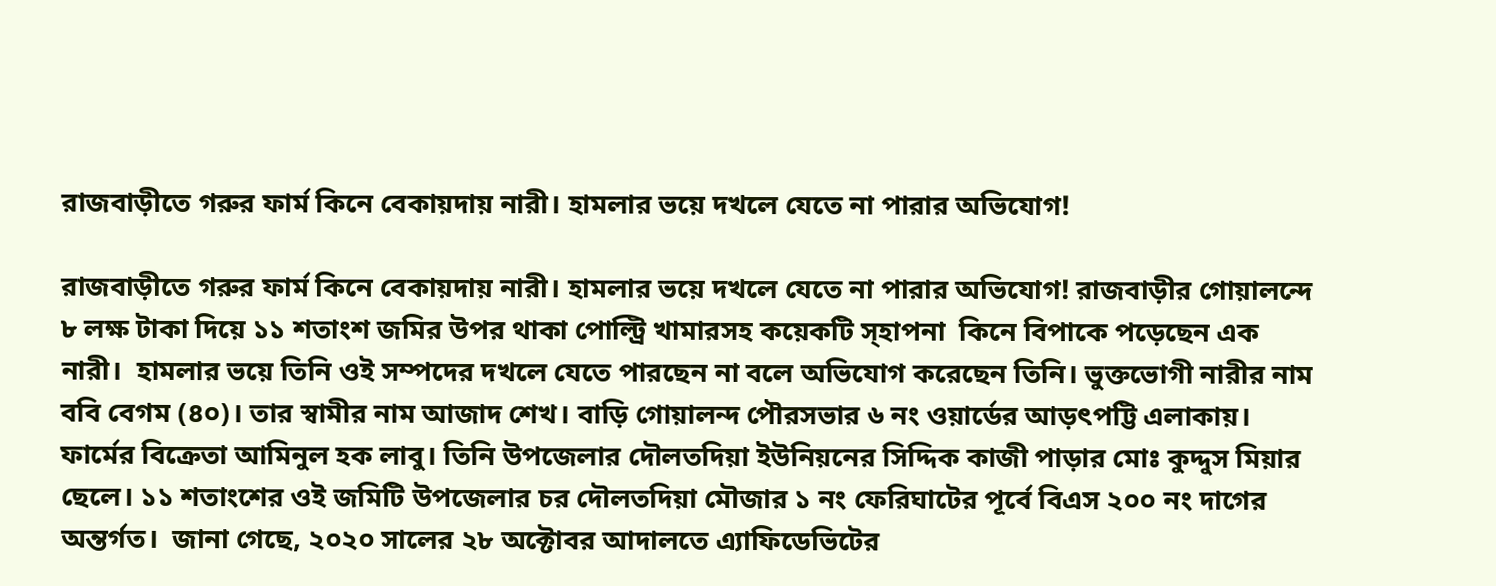রাজবাড়ীতে গরুর ফার্ম কিনে বেকায়দায় নারী। হামলার ভয়ে দখলে যেতে না পারার অভিযোগ!

রাজবাড়ীতে গরুর ফার্ম কিনে বেকায়দায় নারী। হামলার ভয়ে দখলে যেতে না পারার অভিযোগ! রাজবাড়ীর গোয়ালন্দে ৮ লক্ষ টাকা দিয়ে ১১ শতাংশ জমির উপর থাকা পোল্ট্রি খামারসহ কয়েকটি স্হাপনা  কিনে বিপাকে পড়েছেন এক নারী।  হামলার ভয়ে তিনি ওই সম্পদের দখলে যেতে পারছেন না বলে অভিযোগ করেছেন তিনি। ভুক্তভোগী নারীর নাম ববি বেগম (৪০)। তার স্বামীর নাম আজাদ শেখ। বাড়ি গোয়ালন্দ পৌরসভার ৬ নং ওয়ার্ডের আড়ৎপট্টি এলাকায়।  ফার্মের বিক্রেতা আমিনুল হক লাবু। তিনি উপজেলার দৌলতদিয়া ইউনিয়নের সিদ্দিক কাজী পাড়ার মোঃ কুদ্দুস মিয়ার ছেলে। ১১ শতাংশের ওই জমিটি উপজেলার চর দৌলতদিয়া মৌজার ১ নং ফেরিঘাটের পূর্বে বিএস ২০০ নং দাগের অন্তর্গত।  জানা গেছে, ২০২০ সালের ২৮ অক্টোবর আদালতে এ্যাফিডেভিটের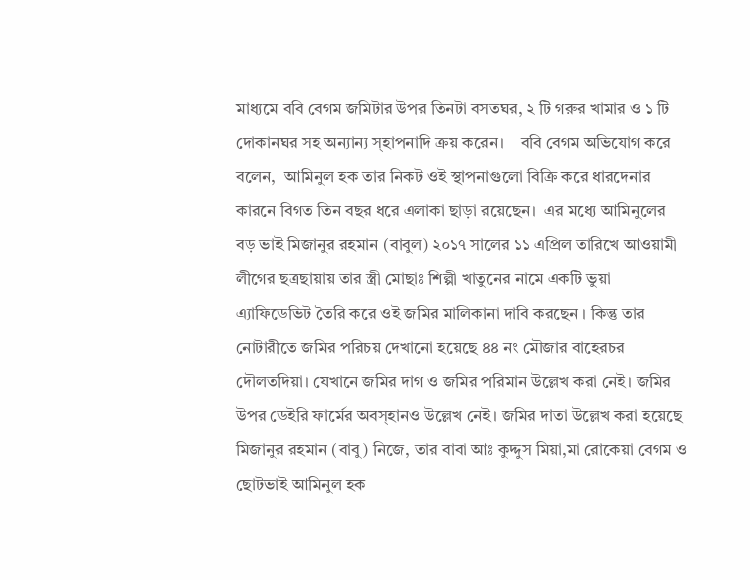মাধ্যমে ববি বেগম জমিটার উপর তিনটা বসতঘর, ২ টি গরুর খামার ও ১ টি দোকানঘর সহ অন্যান্য স্হাপনাদি ক্রয় করেন।    ববি বেগম অভিযোগ করে বলেন,  আমিনুল হক তার নিকট ওই স্থাপনাগুলো বিক্রি করে ধারদেনার কারনে বিগত তিন বছর ধরে এলাকা ছাড়া রয়েছেন।  এর মধ্যে আমিনুলের বড় ভাই মিজানুর রহমান (বাবুল) ২০১৭ সালের ১১ এপ্রিল তারিখে আওয়ামী লীগের ছত্রছায়ায় তার স্ত্রী মোছাঃ শিল্পী খাতুনের নামে একটি ভুয়া এ্যাফিডেভিট তৈরি করে ওই জমির মালিকানা দাবি করছেন । কিন্তু তার নোটারীতে জমির পরিচয় দেখানো হয়েছে ৪৪ নং মৌজার বাহেরচর দৌলতদিয়া। যেখানে জমির দাগ ও জমির পরিমান উল্লেখ করা নেই। জমির উপর ডেইরি ফার্মের অবস্হানও উল্লেখ নেই। জমির দাতা উল্লেখ করা হয়েছে মিজানুর রহমান (বাবু) নিজে, তার বাবা আঃ কুদ্দুস মিয়া,মা রোকেয়া বেগম ও ছোটভাই আমিনুল হক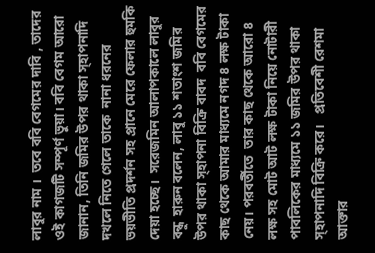লাবুর নাম ।  তবে ববি বেগমের দাবি , তাদের ওই কাগজটি সম্পূর্ণ ভুয়া। ববি বেগম আরো জানান, তিনি জমির উপর থাকা স্হাপনাদি দখলে নিতে গেলে তাকে  নানা ধরনের ভয়ভীতি প্রদর্শন সহ প্রানে মেরে ফেলার হুমকি দেয়া হচ্ছে।  সরেজমিন আলাপকালে লাবুর বন্ধু  হারুন বলেন, লাবু ১১ শতাংশ জমির উপর থাকা স্হাপনা বিক্রি বাবদ  ববি বেগমের কাছ থেকে আমার মাধ্যমে নগদ ৪ লক্ষ টাকা নেয়। পরবর্তীতে  তার কাছ থেকে আরো ৪ লক্ষ সহ মোট আট লক্ষ টাকা নিয়ে নোটারী পাবলিকের মাধ্যমে ১১ জমির উপর থাকা স্হাপনাদি বিক্রি করে।   প্রতিবেশী রেশমা আক্তার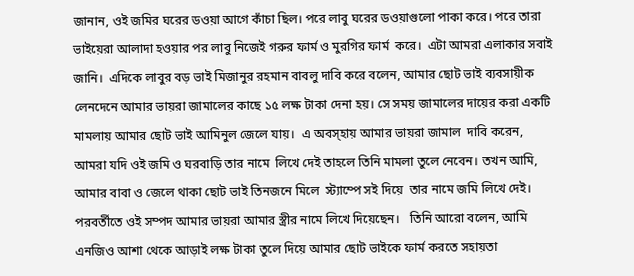জানান, ওই জমির ঘরের ডওয়া আগে কাঁচা ছিল। পরে লাবু ঘরের ডওয়াগুলো পাকা করে। পরে তারা ভাইয়েরা আলাদা হওয়ার পর লাবু নিজেই গরুর ফার্ম ও মুরগির ফার্ম  করে।  এটা আমরা এলাকার সবাই জানি।  এদিকে লাবুর বড় ভাই মিজানুর রহমান বাবলু দাবি করে বলেন, আমার ছোট ভাই ব্যবসায়ীক লেনদেনে আমার ভায়রা জামালের কাছে ১৫ লক্ষ টাকা দেনা হয়। সে সময় জামালের দায়ের করা একটি মামলায় আমার ছোট ভাই আমিনুল জেলে যায়।  এ অবস্হায় আমার ভায়রা জামাল  দাবি করেন, আমরা যদি ওই জমি ও ঘরবাড়ি তার নামে  লিখে দেই তাহলে তিনি মামলা তুলে নেবেন। তখন আমি, আমার বাবা ও জেলে থাকা ছোট ভাই তিনজনে মিলে  স্ট্যাম্পে সই দিয়ে  তার নামে জমি লিখে দেই। পরবর্তীতে ওই সম্পদ আমার ভায়রা আমার স্ত্রীর নামে লিখে দিয়েছেন।   তিনি আরো বলেন, আমি এনজিও আশা থেকে আড়াই লক্ষ টাকা তুলে দিয়ে আমার ছোট ভাইকে ফার্ম করতে সহায়তা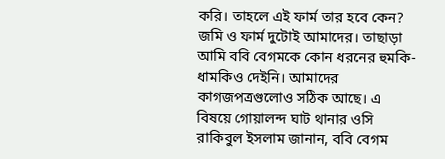করি। তাহলে এই ফার্ম তার হবে কেন? জমি ও ফার্ম দুটোই আমাদের। তাছাড়া আমি ববি বেগমকে কোন ধরনের হুমকি- ধামকিও দেইনি। আমাদের কাগজপত্রগুলোও সঠিক আছে। এ বিষয়ে গোয়ালন্দ ঘাট থানার ওসি রাকিবুল ইসলাম জানান, ববি বেগম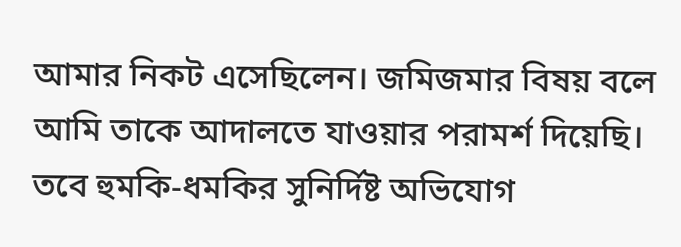আমার নিকট এসেছিলেন। জমিজমার বিষয় বলে আমি তাকে আদালতে যাওয়ার পরামর্শ দিয়েছি। তবে হুমকি-ধমকির সুনির্দিষ্ট অভিযোগ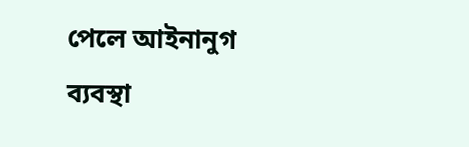পেলে আইনানুগ ব্যবস্থা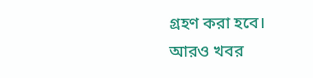গ্রহণ করা হবে।
আরও খবর